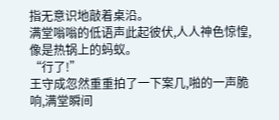指无意识地敲着桌沿。
满堂嗡嗡的低语声此起彼伏,人人神色惊惶,像是热锅上的蚂蚁。
“行了!”
王守成忽然重重拍了一下案几,啪的一声脆响,满堂瞬间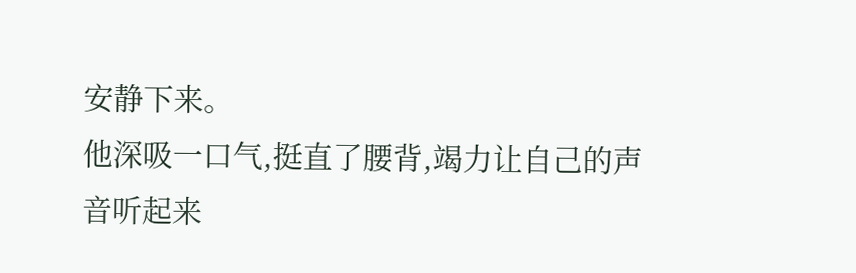安静下来。
他深吸一口气,挺直了腰背,竭力让自己的声音听起来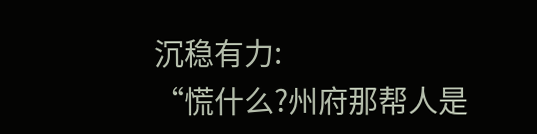沉稳有力:
“慌什么?州府那帮人是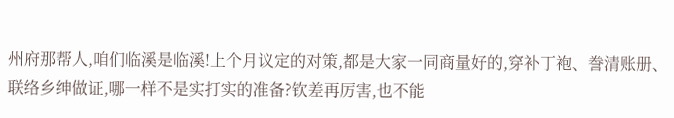州府那帮人,咱们临溪是临溪!上个月议定的对策,都是大家一同商量好的,穿补丁袍、誊清账册、联络乡绅做证,哪一样不是实打实的准备?钦差再厉害,也不能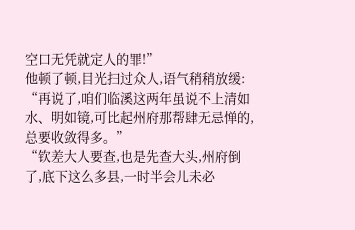空口无凭就定人的罪!”
他顿了顿,目光扫过众人,语气稍稍放缓:
“再说了,咱们临溪这两年虽说不上清如水、明如镜,可比起州府那帮肆无忌惮的,总要收敛得多。”
“钦差大人要查,也是先查大头,州府倒了,底下这么多县,一时半会儿未必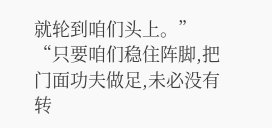就轮到咱们头上。”
“只要咱们稳住阵脚,把门面功夫做足,未必没有转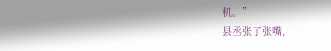机。”
县丞张了张嘴,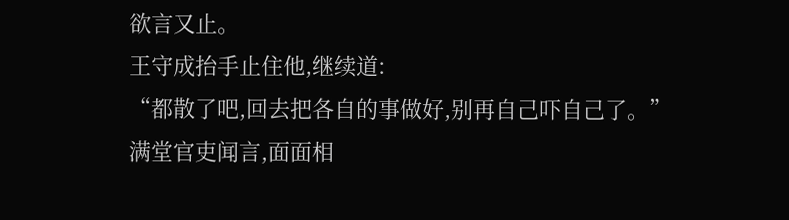欲言又止。
王守成抬手止住他,继续道:
“都散了吧,回去把各自的事做好,别再自己吓自己了。”
满堂官吏闻言,面面相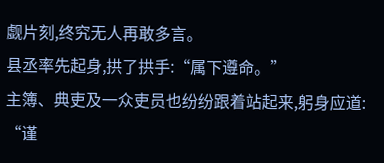觑片刻,终究无人再敢多言。
县丞率先起身,拱了拱手:“属下遵命。”
主簿、典吏及一众吏员也纷纷跟着站起来,躬身应道:
“谨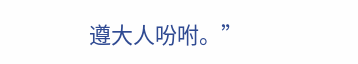遵大人吩咐。”